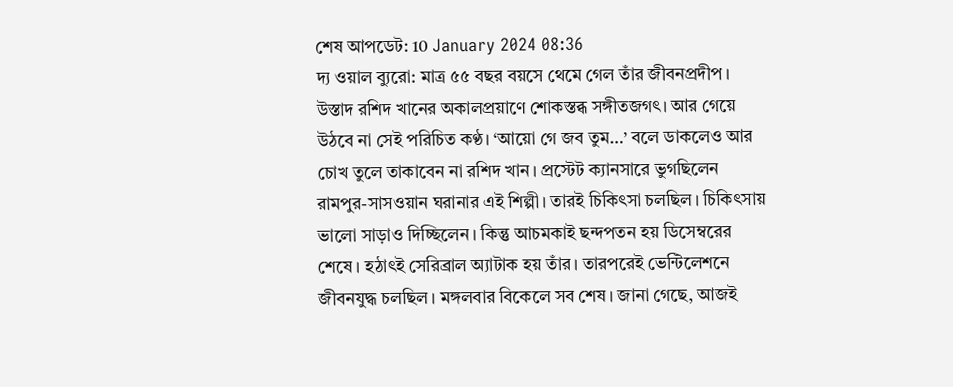শেষ আপডেট: 10 January 2024 08:36
দ্য ওয়াল ব্যুরো: মাত্র ৫৫ বছর বয়সে থেমে গেল তাঁর জীবনপ্রদীপ। উস্তাদ রশিদ খানের অকালপ্রয়াণে শোকস্তব্ধ সঙ্গীতজগৎ। আর গেয়ে উঠবে না সেই পরিচিত কণ্ঠ। ‘আয়ো গে জব তুম…’ বলে ডাকলেও আর চোখ তুলে তাকাবেন না রশিদ খান। প্রস্টেট ক্যানসারে ভুগছিলেন রামপুর-সাসওয়ান ঘরানার এই শিল্পী। তারই চিকিৎসা চলছিল। চিকিৎসায় ভালো সাড়াও দিচ্ছিলেন। কিন্তু আচমকাই ছন্দপতন হয় ডিসেম্বরের শেষে। হঠাৎই সেরিব্রাল অ্যাটাক হয় তাঁর। তারপরেই ভেন্টিলেশনে জীবনযুদ্ধ চলছিল। মঙ্গলবার বিকেলে সব শেষ। জানা গেছে, আজই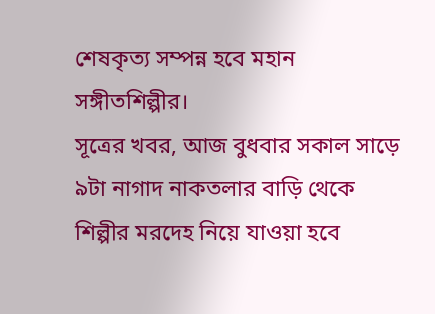শেষকৃত্য সম্পন্ন হবে মহান সঙ্গীতশিল্পীর।
সূত্রের খবর, আজ বুধবার সকাল সাড়ে ৯টা নাগাদ নাকতলার বাড়ি থেকে শিল্পীর মরদেহ নিয়ে যাওয়া হবে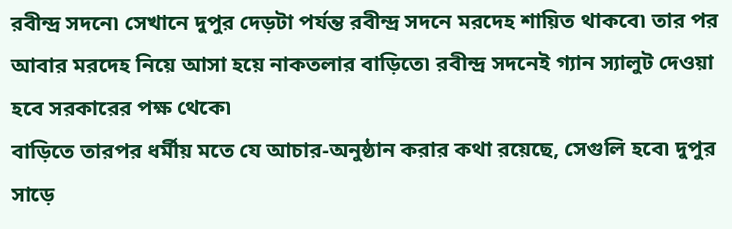রবীন্দ্র সদনে৷ সেখানে দুপুর দেড়টা পর্যন্ত রবীন্দ্র সদনে মরদেহ শায়িত থাকবে৷ তার পর আবার মরদেহ নিয়ে আসা হয়ে নাকতলার বাড়িতে৷ রবীন্দ্র সদনেই গ্যান স্যালুট দেওয়া হবে সরকারের পক্ষ থেকে৷
বাড়িতে তারপর ধর্মীয় মতে যে আচার-অনুষ্ঠান করার কথা রয়েছে, সেগুলি হবে৷ দুপুর সাড়ে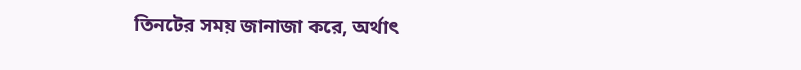তিনটের সময় জানাজা করে, অর্থাৎ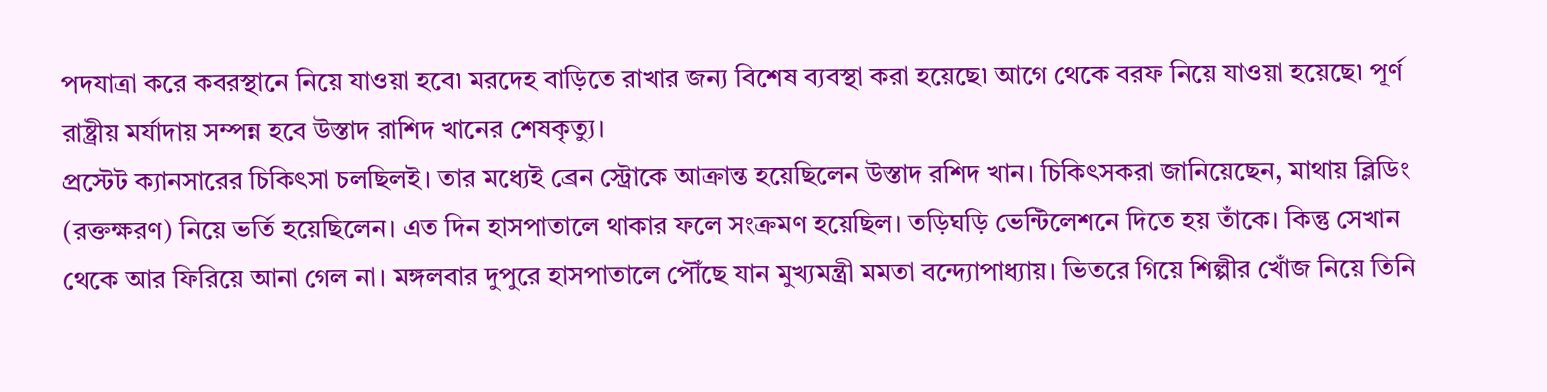পদযাত্রা করে কবরস্থানে নিয়ে যাওয়া হবে৷ মরদেহ বাড়িতে রাখার জন্য বিশেষ ব্যবস্থা করা হয়েছে৷ আগে থেকে বরফ নিয়ে যাওয়া হয়েছে৷ পূর্ণ রাষ্ট্রীয় মর্যাদায় সম্পন্ন হবে উস্তাদ রাশিদ খানের শেষকৃত্যু।
প্রস্টেট ক্যানসারের চিকিৎসা চলছিলই। তার মধ্যেই ব্রেন স্ট্রোকে আক্রান্ত হয়েছিলেন উস্তাদ রশিদ খান। চিকিৎসকরা জানিয়েছেন, মাথায় ব্লিডিং (রক্তক্ষরণ) নিয়ে ভর্তি হয়েছিলেন। এত দিন হাসপাতালে থাকার ফলে সংক্রমণ হয়েছিল। তড়িঘড়ি ভেন্টিলেশনে দিতে হয় তাঁকে। কিন্তু সেখান থেকে আর ফিরিয়ে আনা গেল না। মঙ্গলবার দুপুরে হাসপাতালে পৌঁছে যান মুখ্যমন্ত্রী মমতা বন্দ্যোপাধ্যায়। ভিতরে গিয়ে শিল্পীর খোঁজ নিয়ে তিনি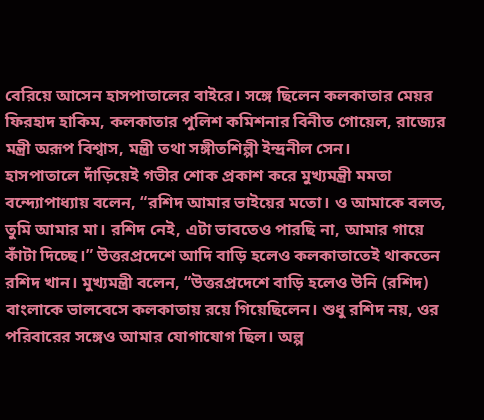বেরিয়ে আসেন হাসপাতালের বাইরে। সঙ্গে ছিলেন কলকাতার মেয়র ফিরহাদ হাকিম, কলকাতার পুলিশ কমিশনার বিনীত গোয়েল, রাজ্যের মন্ত্রী অরূপ বিশ্বাস, মন্ত্রী তথা সঙ্গীতশিল্পী ইন্দ্রনীল সেন।
হাসপাতালে দাঁড়িয়েই গভীর শোক প্রকাশ করে মুখ্যমন্ত্রী মমতা বন্দ্যোপাধ্যায় বলেন, “রশিদ আমার ভাইয়ের মতো। ও আমাকে বলত, তুমি আমার মা। রশিদ নেই, এটা ভাবতেও পারছি না, আমার গায়ে কাঁটা দিচ্ছে।” উত্তরপ্রদেশে আদি বাড়ি হলেও কলকাতাতেই থাকতেন রশিদ খান। মুখ্যমন্ত্রী বলেন, “উত্তরপ্রদেশে বাড়ি হলেও উনি (রশিদ) বাংলাকে ভালবেসে কলকাতায় রয়ে গিয়েছিলেন। শুধু রশিদ নয়, ওর পরিবারের সঙ্গেও আমার যোগাযোগ ছিল। অল্প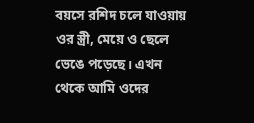বয়সে রশিদ চলে যাওয়ায় ওর স্ত্রী, মেয়ে ও ছেলে ভেঙে পড়েছে। এখন থেকে আমি ওদের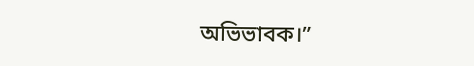অভিভাবক।”